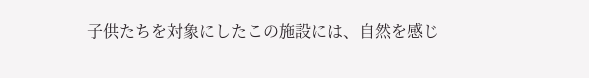子供たちを対象にしたこの施設には、自然を感じ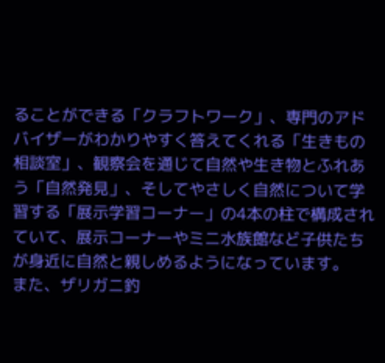ることができる「クラフトワーク」、専門のアドバイザーがわかりやすく答えてくれる「生きもの相談室」、観察会を通じて自然や生き物とふれあう「自然発見」、そしてやさしく自然について学習する「展示学習コーナー」の4本の柱で構成されていて、展示コーナーやミニ水族館など子供たちが身近に自然と親しめるようになっています。
また、ザリガニ釣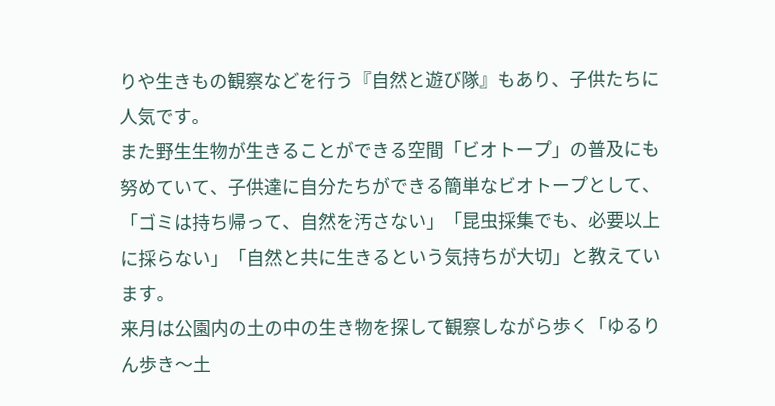りや生きもの観察などを行う『自然と遊び隊』もあり、子供たちに人気です。
また野生生物が生きることができる空間「ビオトープ」の普及にも努めていて、子供達に自分たちができる簡単なビオトープとして、「ゴミは持ち帰って、自然を汚さない」「昆虫採集でも、必要以上に採らない」「自然と共に生きるという気持ちが大切」と教えています。
来月は公園内の土の中の生き物を探して観察しながら歩く「ゆるりん歩き〜土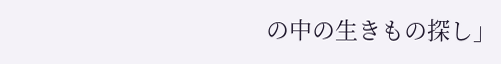の中の生きもの探し」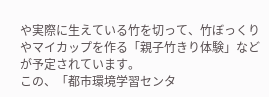や実際に生えている竹を切って、竹ぼっくりやマイカップを作る「親子竹きり体験」などが予定されています。
この、「都市環境学習センタ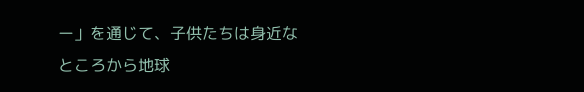ー」を通じて、子供たちは身近なところから地球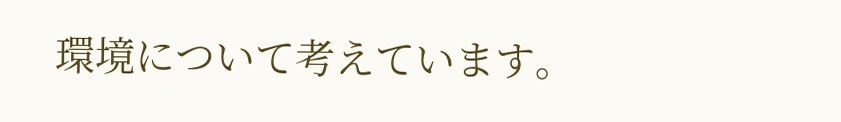環境について考えています。